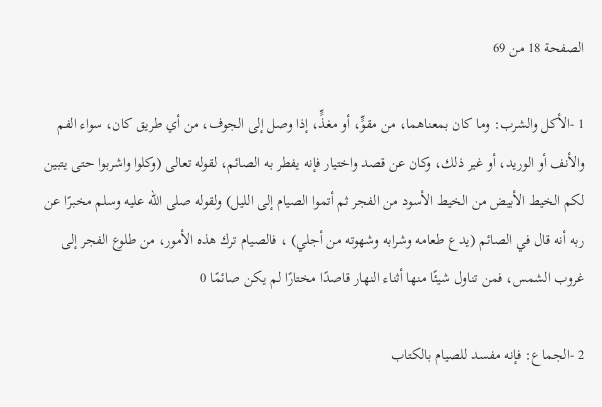الصفحة 18 من 69

1 -الأكل والشرب: وما كان بمعناهما، من مقوٍّ، أو مغذٍّ، إذا وصل إلى الجوف، من أي طريق كان، سواء الفم والأنف أو الوريد، أو غير ذلك، وكان عن قصد واختيار فإنه يفطر به الصائم، لقوله تعالى (وكلوا واشربوا حتى يتبين لكم الخيط الأبيض من الخيط الأسود من الفجر ثم أتموا الصيام إلى الليل) ولقوله صلى الله عليه وسلم مخبرًا عن ربه أنه قال في الصائم (يدع طعامه وشرابه وشهوته من أجلي) ، فالصيام ترك هذه الأمور، من طلوع الفجر إلى غروب الشمس، فمن تناول شيئًا منها أثناء النهار قاصدًا مختارًا لم يكن صائمًا 0

2 -الجماع: فإنه مفسد للصيام بالكتاب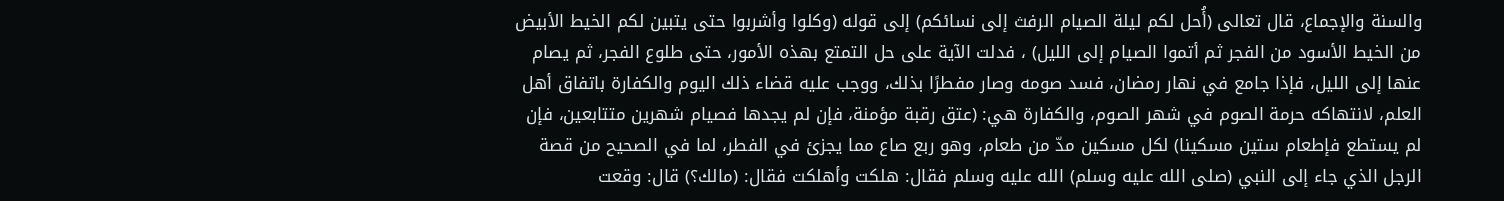والسنة والإجماع، قال تعالى (أُحل لكم ليلة الصيام الرفث إلى نسائكم) إلى قوله (وكلوا وأشربوا حتى يتبين لكم الخيط الأبيض من الخيط الأسود من الفجر ثم أتموا الصيام إلى الليل) ، فدلت الآية على حل التمتع بهذه الأمور، حتى طلوع الفجر، ثم يصام عنها إلى الليل، فإذا جامع في نهار رمضان، فسد صومه وصار مفطرًا بذلك، ووجب عليه قضاء ذلك اليوم والكفارة باتفاق أهل العلم، لانتهاكه حرمة الصوم في شهر الصوم، والكفارة هي: (عتق رقبة مؤمنة، فإن لم يجدها فصيام شهرين متتابعين، فإن لم يستطع فإطعام ستين مسكينا) لكل مسكين مدّ من طعام، وهو ربع صاع مما يجزئ في الفطر، لما في الصحيح من قصة الرجل الذي جاء إلى النبي (صلى الله عليه وسلم) الله عليه وسلم فقال: هلكت وأهلكت فقال: (مالك؟) قال: وقعت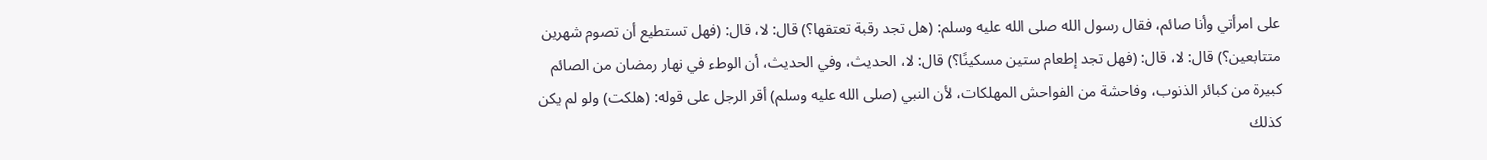على امرأتي وأنا صائم، فقال رسول الله صلى الله عليه وسلم: (هل تجد رقبة تعتقها؟) قال: لا، قال: (فهل تستطيع أن تصوم شهرين متتابعين؟) قال: لا، قال: (فهل تجد إطعام ستين مسكينًا؟) قال: لا، الحديث، وفي الحديث، أن الوطء في نهار رمضان من الصائم كبيرة من كبائر الذنوب، وفاحشة من الفواحش المهلكات، لأن النبي (صلى الله عليه وسلم) أقر الرجل على قوله: (هلكت) ولو لم يكن كذلك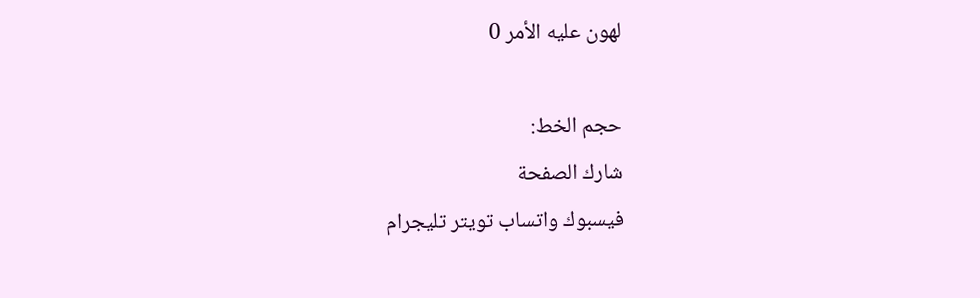لهون عليه الأمر 0

حجم الخط:
شارك الصفحة
فيسبوك واتساب تويتر تليجرام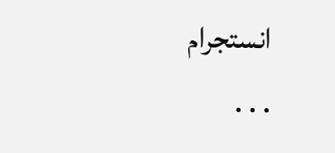انستجرام
. . .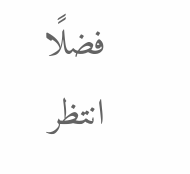فضلًا انتظر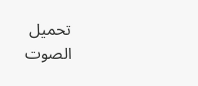تحميل الصوت